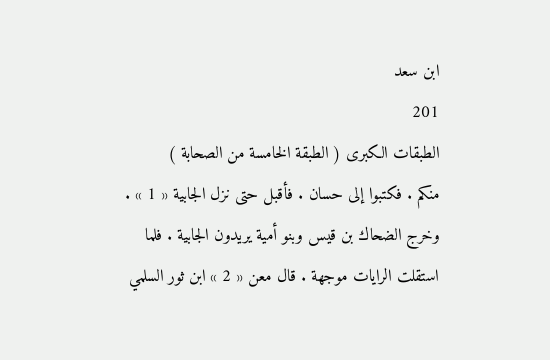ابن سعد
201
الطبقات الكبرى ( الطبقة الخامسة من الصحابة )
منكم . فكتبوا إلى حسان . فأقبل حتى نزل الجابية « 1 » . وخرج الضحاك بن قيس وبنو أمية يريدون الجابية . فلما استقلت الرايات موجهة . قال معن « 2 » ابن ثور السلمي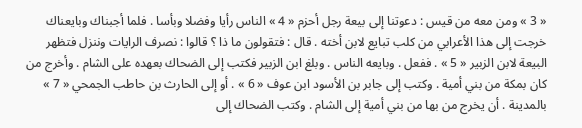« 3 » ومن معه من قيس : دعوتنا إلى بيعة رجل أحزم « 4 » الناس رأيا وفضلا وبأسا . فلما أجبناك وبايعناك خرجت إلى هذا الأعرابي من كلب تبايع لابن أخته . قال : فتقولون ما ذا ؟ قالوا : نصرف الرايات وننزل فتظهر البيعة لابن الزبير « 5 » . ففعل . وبايعه الناس . وبلغ ابن الزبير فكتب إلى الضحاك بعهده على الشام . وأخرج من كان بمكة من بني أمية . وكتب إلى جابر بن الأسود ابن عوف « 6 » . أو إلى الحارث بن حاطب الجمحي « 7 » بالمدينة . أن يخرج من بها من بني أمية إلى الشام . وكتب الضحاك إلى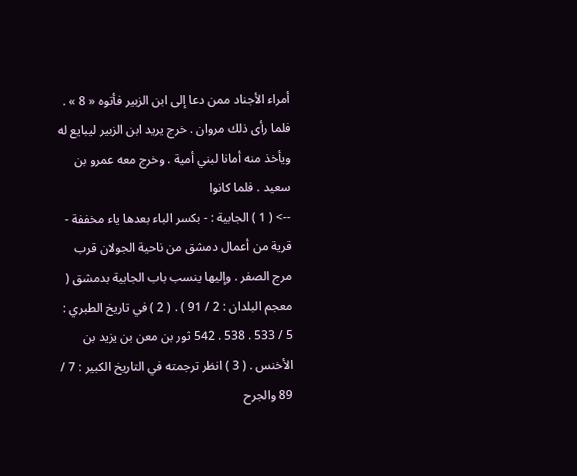أمراء الأجناد ممن دعا إلى ابن الزبير فأتوه « 8 » . فلما رأى ذلك مروان . خرج يريد ابن الزبير ليبايع له ويأخذ منه أمانا لبني أمية . وخرج معه عمرو بن سعيد . فلما كانوا
--> ( 1 ) الجابية : - بكسر الباء بعدها ياء مخففة - قرية من أعمال دمشق من ناحية الجولان قرب مرج الصفر . وإليها ينسب باب الجابية بدمشق ( معجم البلدان : 2 / 91 ) . ( 2 ) في تاريخ الطبري : 5 / 533 . 538 . 542 ثور بن معن بن يزيد بن الأخنس . ( 3 ) انظر ترجمته في التاريخ الكبير : 7 / 89 والجرح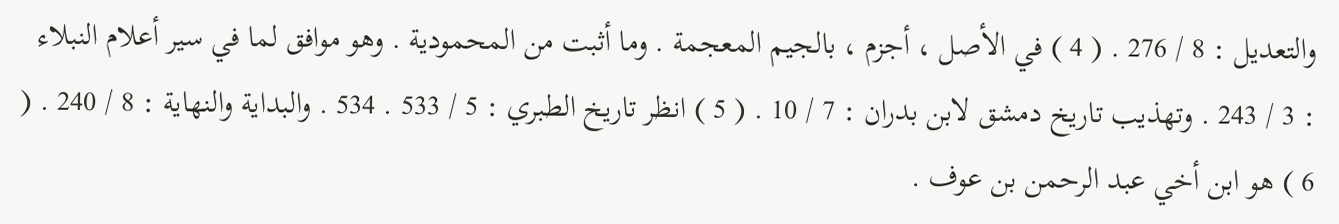والتعديل : 8 / 276 . ( 4 ) في الأصل ، أجزم ، بالجيم المعجمة . وما أثبت من المحمودية . وهو موافق لما في سير أعلام النبلاء : 3 / 243 . وتهذيب تاريخ دمشق لابن بدران : 7 / 10 . ( 5 ) انظر تاريخ الطبري : 5 / 533 . 534 . والبداية والنهاية : 8 / 240 . ( 6 ) هو ابن أخي عبد الرحمن بن عوف .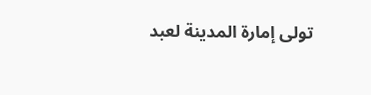تولى إمارة المدينة لعبد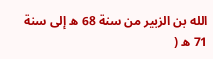الله بن الزبير من سنة 68 ه إلى سنة 71 ه (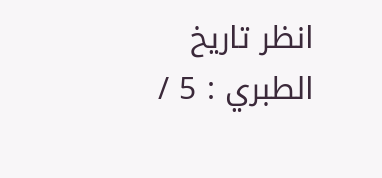انظر تاريخ الطبري : 5 /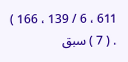611 ، 6 / 139 ، 166 ) . ( 7 ) سبق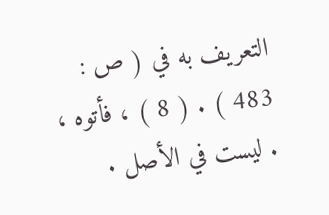التعريف به في ( ص : 483 ) . ( 8 ) ، فأتوه ، . ليست في الأصل .